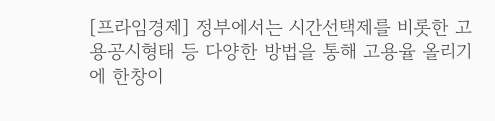[프라임경제] 정부에서는 시간선택제를 비롯한 고용공시형태 등 다양한 방법을 통해 고용율 올리기에 한창이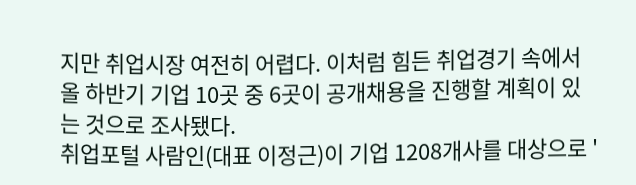지만 취업시장 여전히 어렵다. 이처럼 힘든 취업경기 속에서 올 하반기 기업 10곳 중 6곳이 공개채용을 진행할 계획이 있는 것으로 조사됐다.
취업포털 사람인(대표 이정근)이 기업 1208개사를 대상으로 '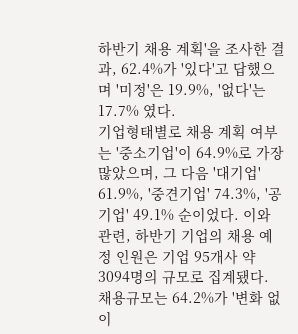하반기 채용 계획'을 조사한 결과, 62.4%가 '있다'고 답했으며 '미정'은 19.9%, '없다'는 17.7% 였다.
기업형태별로 채용 계획 여부는 '중소기업'이 64.9%로 가장 많았으며, 그 다음 '대기업' 61.9%, '중견기업' 74.3%, '공기업' 49.1% 순이었다. 이와 관련, 하반기 기업의 채용 예정 인원은 기업 95개사 약 3094명의 규모로 집계됐다.
채용규모는 64.2%가 '변화 없이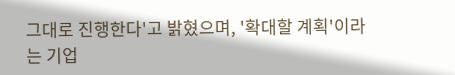그대로 진행한다'고 밝혔으며, '확대할 계획'이라는 기업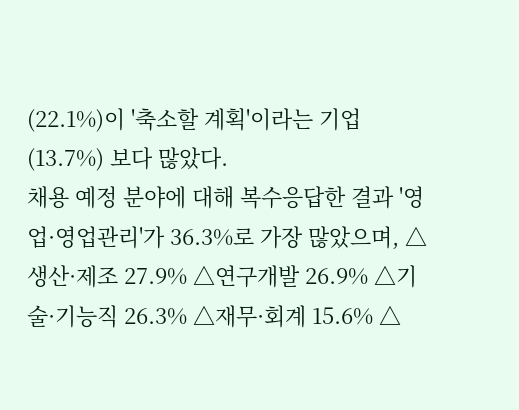(22.1%)이 '축소할 계획'이라는 기업(13.7%) 보다 많았다.
채용 예정 분야에 대해 복수응답한 결과 '영업·영업관리'가 36.3%로 가장 많았으며, △생산·제조 27.9% △연구개발 26.9% △기술·기능직 26.3% △재무·회계 15.6% △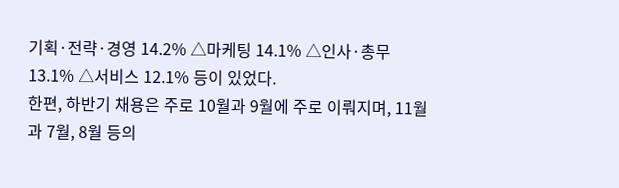기획·전략·경영 14.2% △마케팅 14.1% △인사·총무 13.1% △서비스 12.1% 등이 있었다.
한편, 하반기 채용은 주로 10월과 9월에 주로 이뤄지며, 11월과 7월, 8월 등의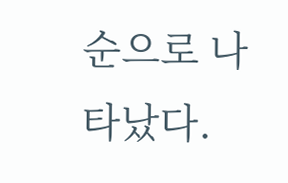순으로 나타났다.